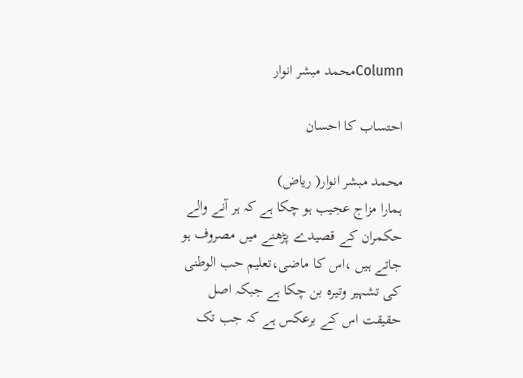Columnمحمد مبشر انوار

احتساب کا احسان

محمد مبشر انوار( ریاض)
ہمارا مزاج عجیب ہو چکا ہے کہ ہر آنے والے حکمران کے قصیدے پڑھنے میں مصروف ہو جاتے ہیں ،اس کا ماضی،تعلیم حب الوطنی کی تشہیر وتیرہ بن چکا ہے جبکہ اصل حقیقت اس کے برعکس ہے کہ جب تک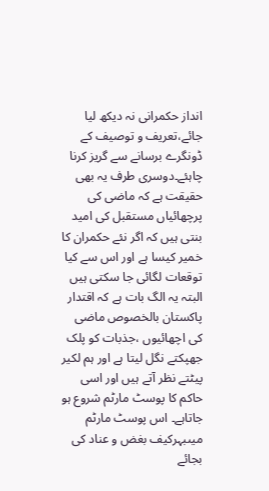انداز حکمرانی نہ دیکھ لیا جائے،تعریف و توصیف کے ڈونگرے برسانے سے گریز کرنا چاہئے۔دوسری طرف یہ بھی حقیقت ہے کہ ماضی کی پرچھائیاں مستقبل کی امید بنتی ہیں کہ اگر نئے حکمران کا خمیر کیسا ہے اور اس سے کیا توقعات لگائی جا سکتی ہیں البتہ یہ الگ بات ہے کہ اقتدار پاکستان بالخصوص ماضی کی اچھائیوں ،جذبات کو پلک جھپکتے نگل لیتا ہے اور ہم لکیر پیٹتے نظر آتے ہیں اور اسی حاکم کا پوسٹ مارٹم شروع ہو جاتاہے۔ اس پوسٹ مارٹم میںبہرکیف بغض و عناد کی بجائے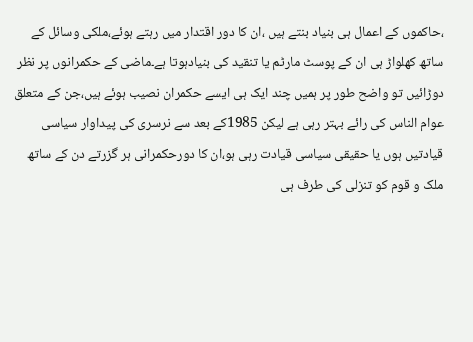،حاکموں کے اعمال ہی بنیاد بنتے ہیں ،ان کا دور اقتدار میں رہتے ہوئے،ملکی وسائل کے ساتھ کھلواڑ ہی ان کے پوسٹ مارٹم یا تنقید کی بنیادہوتا ہے۔ماضی کے حکمرانوں پر نظر دوڑائیں تو واضح طور پر ہمیں چند ایک ہی ایسے حکمران نصیب ہوئے ہیں،جن کے متعلق عوام الناس کی رائے بہتر رہی ہے لیکن 1985کے بعد سے نرسری کی پیداوار سیاسی قیادتیں ہوں یا حقیقی سیاسی قیادت رہی ہو،ان کا دورحکمرانی ہر گزرتے دن کے ساتھ ملک و قوم کو تنزلی کی طرف ہی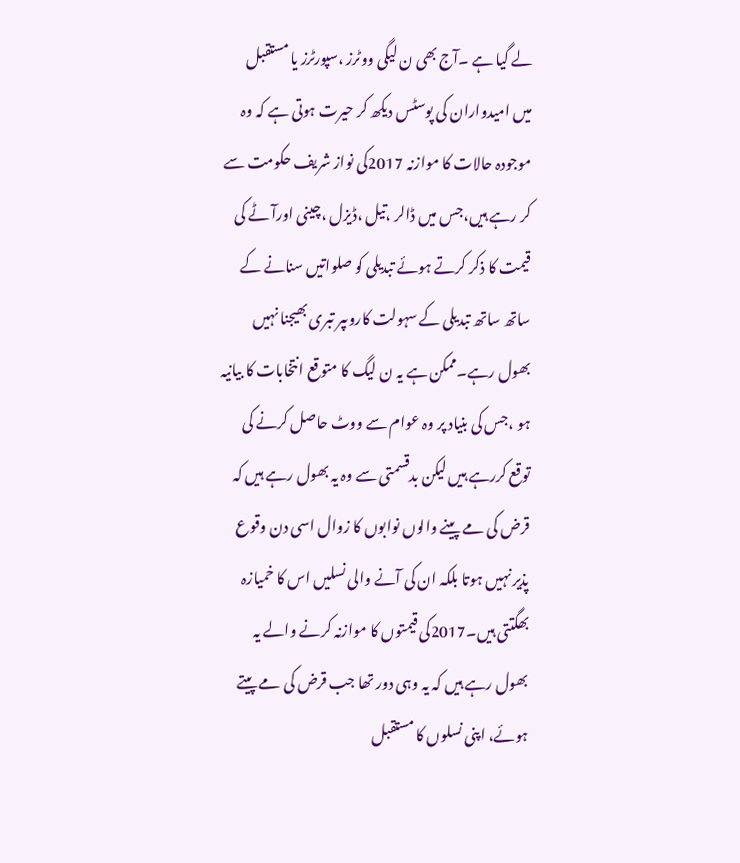لے گیا ہے ۔آج بھی ن لیگی ووٹرز ،سپورٹرز یا مستقبل میں امیدواران کی پوسٹس دیکھ کر حیرت ہوتی ہے کہ وہ موجودہ حالات کا موازنہ 2017کی نواز شریف حکومت سے کر رہے ہیں،جس میں ڈالر ،تیل ،ڈیزل ،چینی اورآٹے کی قیمت کا ذکر کرتے ہوئے تبدیلی کو صلواتیں سنانے کے ساتھ ساتھ تبدیلی کے سہولت کاروںپر تبری بھیجنا نہیں بھول رہے۔ممکن ہے یہ ن لیگ کا متوقع انتخابات کا بیانیہ ہو ،جس کی بنیاد پر وہ عوام سے ووٹ حاصل کرنے کی توقع کررہے ہیں لیکن بدقسمتی سے وہ یہ بھول رہے ہیں کہ قرض کی مے پینے والوں نوابوں کا زوال اسی دن وقوع پذیر نہیں ہوتا بلکہ ان کی آنے والی نسلیں اس کا خمیازہ بھگتتی ہیں۔2017کی قیمتوں کا موازنہ کرنے والے یہ بھول رہے ہیں کہ یہ وہی دور تھا جب قرض کی مے پیتے ہوئے، اپنی نسلوں کا مستقبل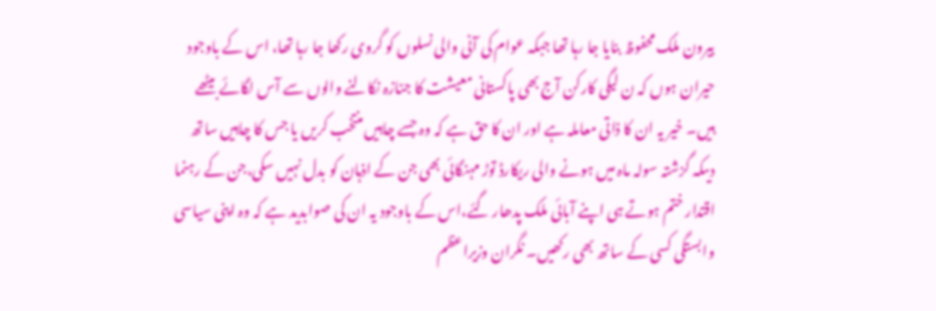بیرون ملک محفوظ بنایا جا رہا تھا جبکہ عوام کی آنی والی نسلوں کو گروی رکھا جا رہا تھا، اس کے باوجود حیران ہوں کہ ن لیگی کارکن آج بھی پاکستانی معیشت کا جنازہ نکالنے والوں سے آس لگائے بیٹھے ہیں۔ خیر یہ ان کا ذاتی معاملہ ہے اور ان کا حق ہے کہ وہ جسے چاہیں منتخب کریں یا جس کا چاہیں ساتھ دیںکہ گزشتہ سولہ ماہ میں ہونے والی ریکارڈ توڑ مہنگائی بھی جن کے اذہان کو بدل نہیں سکی،جن کے رہنما اقتدار ختم ہوتے ہی اپنے آبائی ملک پدھار گئے،اس کے باوجود یہ ان کی صوابدید ہے کہ وہ اپنی سیاسی وابستگی کسی کے ساتھ بھی رکھیں۔ نگران وزیراعظم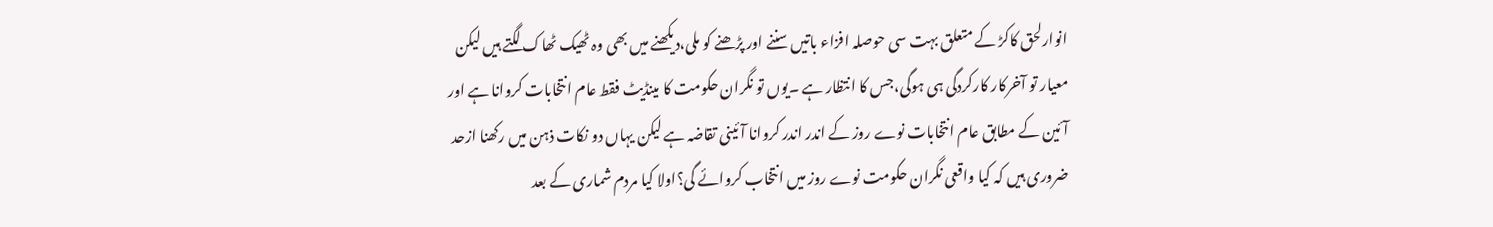انوارلحق کاکڑ کے متعلق بہت سی حوصلہ افزاء باتیں سننے اور پڑھنے کو ملی،دیکھنے میں بھی وہ ٹھیک ٹھاک لگتے ہیں لیکن معیار تو آخرکار کارکردگی ہی ہوگی،جس کا انتظار ہے ۔یوں تو نگران حکومت کا مینڈیٹ فقط عام انتخابات کروانا ہے اور آئین کے مطابق عام انتخابات نوے روز کے اندر اندر کروانا آئینی تقاضہ ہے لیکن یہاں دو نکات ذہن میں رکھنا ازحد ضروری ہیں کہ کیا واقعی نگران حکومت نوے روز میں انتخاب کروائے گی؟اولا کیا مردم شماری کے بعد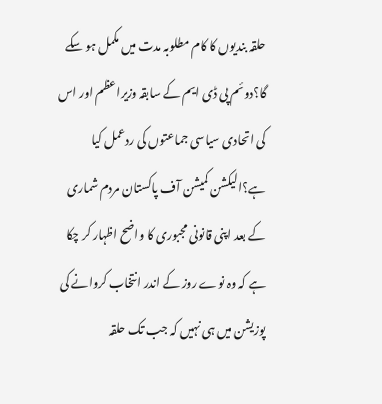حلقہ بندیوں کا کام مطلوبہ مدت میں مکمل ہو سکے گا؟دوئم پی ڈی ایم کے سابقہ وزیراعظم اور اس کی اتحادی سیاسی جماعتوں کی ردعمل کیا ہے؟الیکشن کمیشن آف پاکستان مردم شماری کے بعد اپنی قانونی مجبوری کا واضح اظہار کر چکا ہے کہ وہ نوے روز کے اندر انتخاب کروانے کی پوزیشن میں ہی نہیں کہ جب تک حلقہ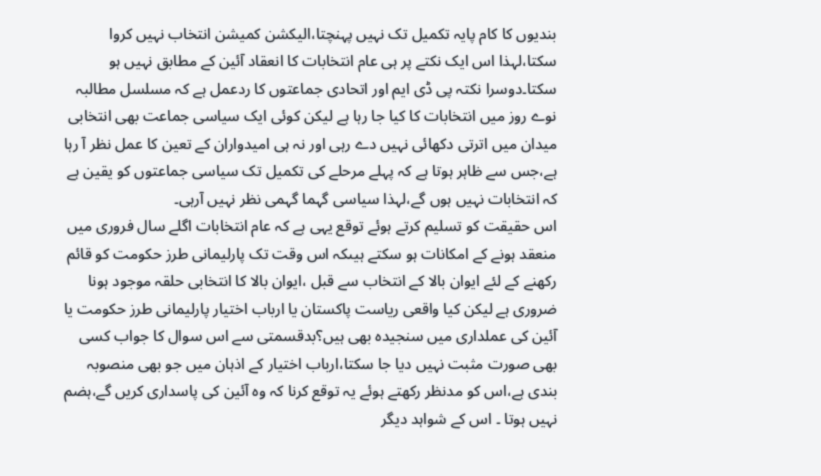بندیوں کا کام پایہ تکمیل تک نہیں پہنچتا،الیکشن کمیشن انتخاب نہیں کروا سکتا،لہذا اس ایک نکتے پر ہی عام انتخابات کا انعقاد آئین کے مطابق نہیں ہو سکتا۔دوسرا نکتہ پی ڈی ایم اور اتحادی جماعتوں کا ردعمل ہے کہ مسلسل مطالبہ نوے روز میں انتخابات کا کیا جا رہا ہے لیکن کوئی ایک سیاسی جماعت بھی انتخابی میدان میں اترتی دکھائی نہیں دے رہی اور نہ ہی امیدواران کے تعین کا عمل نظر آ رہا ہے،جس سے ظاہر ہوتا ہے کہ پہلے مرحلے کی تکمیل تک سیاسی جماعتوں کو یقین ہے کہ انتخابات نہیں ہوں گے،لہذا سیاسی گہما گہمی نظر نہیں آرہی۔
اس حقیقت کو تسلیم کرتے ہوئے توقع یہی ہے کہ عام انتخابات اگلے سال فروری میں منعقد ہونے کے امکانات ہو سکتے ہیںکہ اس وقت تک پارلیمانی طرز حکومت کو قائم رکھنے کے لئے ایوان بالا کے انتخاب سے قبل ،ایوان بالا کا انتخابی حلقہ موجود ہونا ضروری ہے لیکن کیا واقعی ریاست پاکستان یا ارباب اختیار پارلیمانی طرز حکومت یا آئین کی عملداری میں سنجیدہ بھی ہیں؟بدقسمتی سے اس سوال کا جواب کسی بھی صورت مثبت نہیں دیا جا سکتا،ارباب اختیار کے اذہان میں جو بھی منصوبہ بندی ہے،اس کو مدنظر رکھتے ہوئے یہ توقع کرنا کہ وہ آئین کی پاسداری کریں گے،ہضم نہیں ہوتا ۔ اس کے شواہد دیگر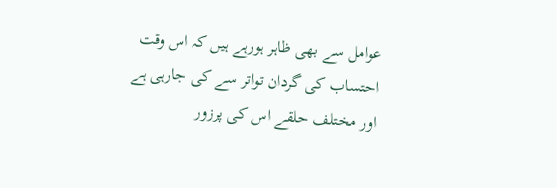عوامل سے بھی ظاہر ہورہے ہیں کہ اس وقت احتساب کی گردان تواتر سے کی جارہی ہے اور مختلف حلقے اس کی پرزور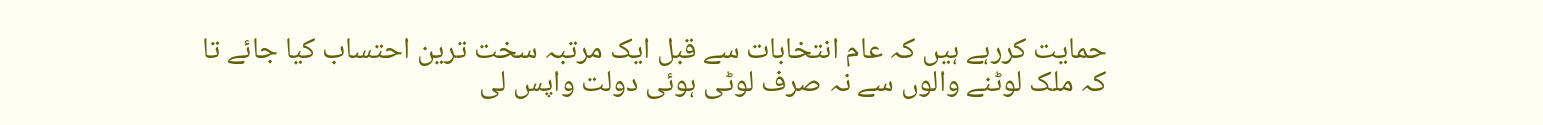حمایت کررہے ہیں کہ عام انتخابات سے قبل ایک مرتبہ سخت ترین احتساب کیا جائے تا کہ ملک لوٹنے والوں سے نہ صرف لوٹی ہوئی دولت واپس لی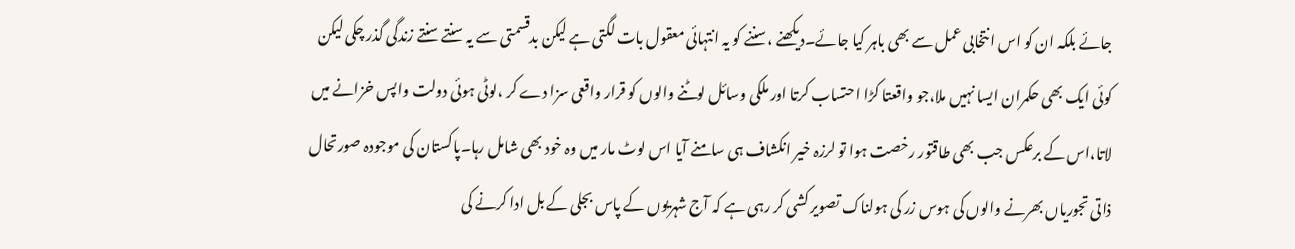جائے بلکہ ان کو اس انتخابی عمل سے بھی باہر کیا جائے۔دیکھنے ،سننے کو یہ انتہائی معقول بات لگتی ہے لیکن بدقسمتی سے یہ سنتے سنتے زندگی گذر چکی لیکن کوئی ایک بھی حکمران ایسا نہیں ملا،جو واقعتا کڑا احتساب کرتا اور ملکی وسائل لوٹنے والوں کو قرار واقعی سزا دے کر ،لوٹی ہوئی دولت واپس خزانے میں لاتا،اس کے برعکس جب بھی طاقتور رخصت ہوا تو لرزہ خیر انکشاف ہی سامنے آیا اس لوٹ مار میں وہ خود بھی شامل رہا۔پاکستان کی موجودہ صورتحال ذاتی تجوریاں بھرنے والوں کی ہوس زر کی ہولناک تصویر کشی کر رہی ہے کہ آج شہریوں کے پاس بجلی کے بل ادا کرنے کی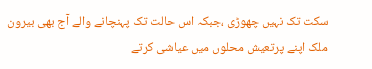سکت تک نہیں چھوڑی ،جبکہ اس حالت تک پہنچانے والے آج بھی بیرون ملک اپنے پرتعیش محلوں میں عیاشی کرتے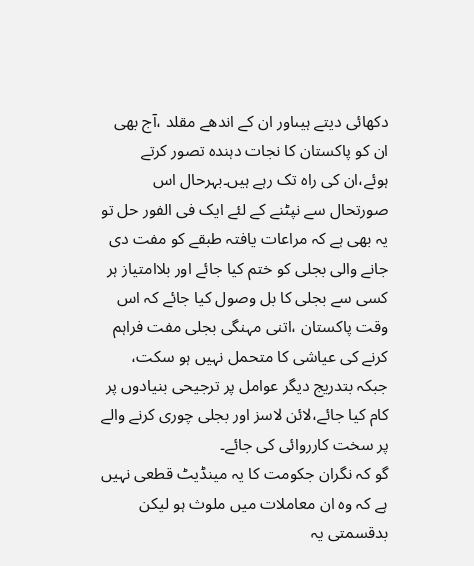دکھائی دیتے ہیںاور ان کے اندھے مقلد ،آج بھی ان کو پاکستان کا نجات دہندہ تصور کرتے ہوئے،ان کی راہ تک رہے ہیں۔بہرحال اس صورتحال سے نپٹنے کے لئے ایک فی الفور حل تو یہ بھی ہے کہ مراعات یافتہ طبقے کو مفت دی جانے والی بجلی کو ختم کیا جائے اور بلاامتیاز ہر کسی سے بجلی کا بل وصول کیا جائے کہ اس وقت پاکستان ،اتنی مہنگی بجلی مفت فراہم کرنے کی عیاشی کا متحمل نہیں ہو سکت، جبکہ بتدریج دیگر عوامل پر ترجیحی بنیادوں پر کام کیا جائے،لائن لاسز اور بجلی چوری کرنے والے پر سخت کارروائی کی جائے۔
گو کہ نگران جکومت کا یہ مینڈیٹ قطعی نہیں ہے کہ وہ ان معاملات میں ملوث ہو لیکن بدقسمتی یہ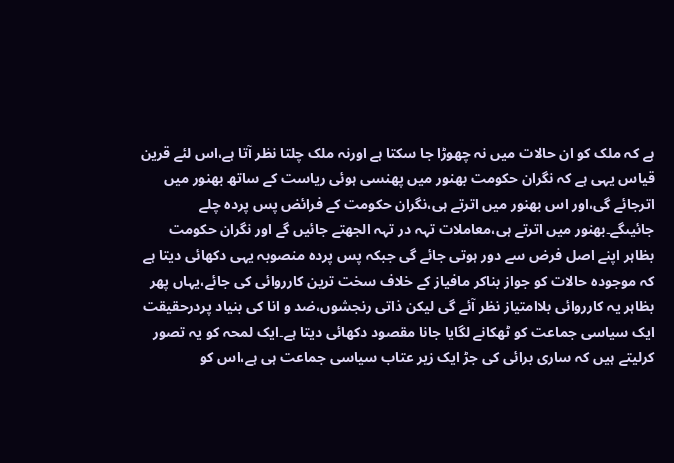ہے کہ ملک کو ان حالات میں نہ چھوڑا جا سکتا ہے اورنہ ملک چلتا نظر آتا ہے،اس لئے قرین قیاس یہی ہے کہ نگران حکومت بھنور میں پھنسی ہوئی ریاست کے ساتھ بھنور میں اترجائے گی،اور اس بھنور میں اترتے ہی،نگران حکومت کے فرائض پس پردہ چلے جائیںگے۔بھنور میں اترتے ہی،معاملات تہہ در تہہ الجھتے جائیں گے اور نگران حکومت بظاہر اپنے اصل فرض سے دور ہوتی جائے گی جبکہ پس پردہ منصوبہ یہی دکھائی دیتا ہے کہ موجودہ حالات کو جواز بناکر مافیاز کے خلاف سخت ترین کارروائی کی جائے،یہاں پھر بظاہر یہ کارروائی بلاامتیاز نظر آئے گی لیکن ذاتی رنجشوں،ضد و انا کی بنیاد پردرحقیقت ایک سیاسی جماعت کو ٹھکانے لگایا جانا مقصود دکھائی دیتا ہے۔ایک لمحہ کو یہ تصور کرلیتے ہیں کہ ساری برائی کی جڑ ایک زیر عتاب سیاسی جماعت ہی ہے،اس کو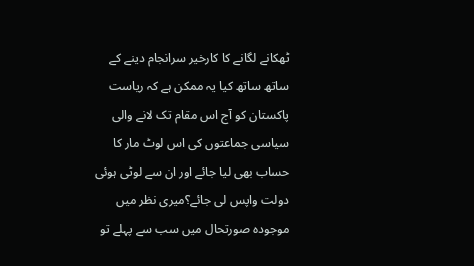ٹھکانے لگانے کا کارخیر سرانجام دینے کے ساتھ ساتھ کیا یہ ممکن ہے کہ ریاست پاکستان کو آج اس مقام تک لانے والی سیاسی جماعتوں کی اس لوٹ مار کا حساب بھی لیا جائے اور ان سے لوٹی ہوئی دولت واپس لی جائے؟میری نظر میں موجودہ صورتحال میں سب سے پہلے تو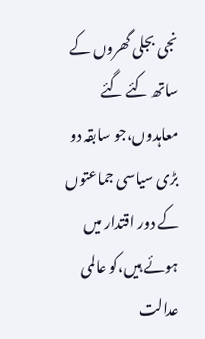نجی بجلی گھروں کے ساتھ کئے گئے معاہدوں،جو سابقہ دو بڑی سیاسی جماعتوں کے دور اقتدار میں ہوئے ہیں،کو عالمی عدالت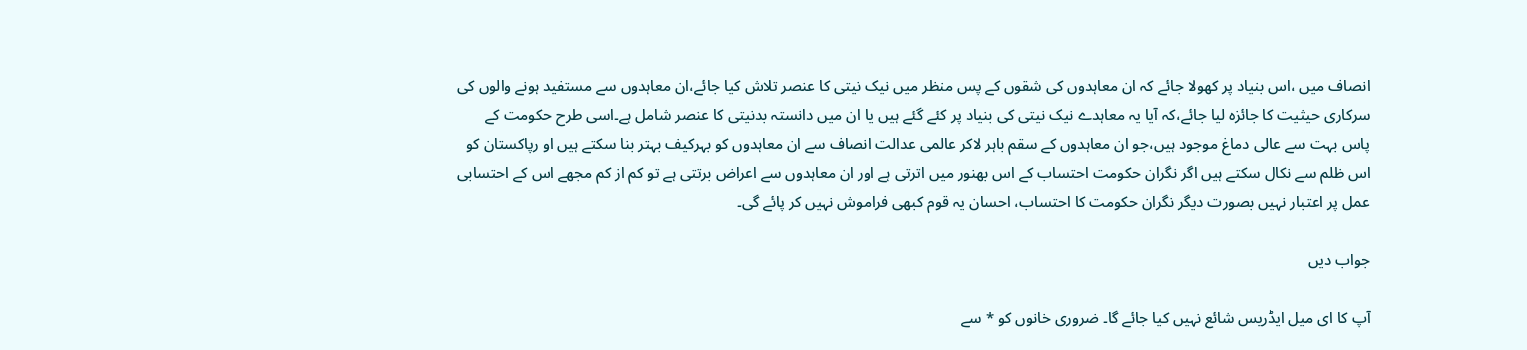انصاف میں ،اس بنیاد پر کھولا جائے کہ ان معاہدوں کی شقوں کے پس منظر میں نیک نیتی کا عنصر تلاش کیا جائے،ان معاہدوں سے مستفید ہونے والوں کی سرکاری حیثیت کا جائزہ لیا جائے،کہ آیا یہ معاہدے نیک نیتی کی بنیاد پر کئے گئے ہیں یا ان میں دانستہ بدنیتی کا عنصر شامل ہے۔اسی طرح حکومت کے پاس بہت سے عالی دماغ موجود ہیں،جو ان معاہدوں کے سقم باہر لاکر عالمی عدالت انصاف سے ان معاہدوں کو بہرکیف بہتر بنا سکتے ہیں او رپاکستان کو اس ظلم سے نکال سکتے ہیں اگر نگران حکومت احتساب کے اس بھنور میں اترتی ہے اور ان معاہدوں سے اعراض برتتی ہے تو کم از کم مجھے اس کے احتسابی عمل پر اعتبار نہیں بصورت دیگر نگران حکومت کا احتساب، احسان یہ قوم کبھی فراموش نہیں کر پائے گی۔

جواب دیں

آپ کا ای میل ایڈریس شائع نہیں کیا جائے گا۔ ضروری خانوں کو * سے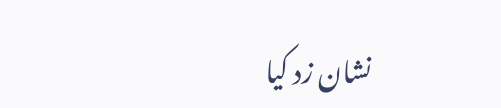نشان زد کیا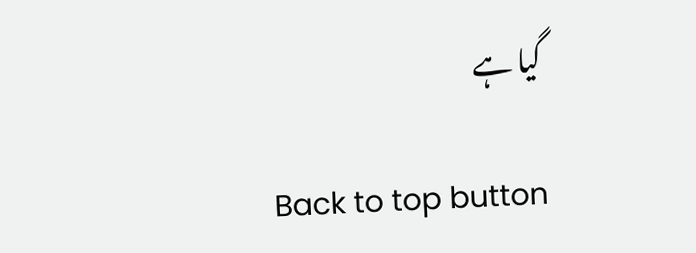گیا ہے

Back to top button